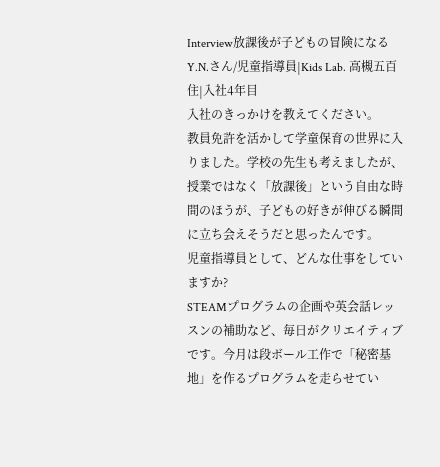Interview放課後が子どもの冒険になる
Y.N.さん/児童指導員|Kids Lab. 高槻五百住|入社4年目
入社のきっかけを教えてください。
教員免許を活かして学童保育の世界に入りました。学校の先生も考えましたが、授業ではなく「放課後」という自由な時間のほうが、子どもの好きが伸びる瞬間に立ち会えそうだと思ったんです。
児童指導員として、どんな仕事をしていますか?
STEAMプログラムの企画や英会話レッスンの補助など、毎日がクリエイティブです。今月は段ボール工作で「秘密基地」を作るプログラムを走らせてい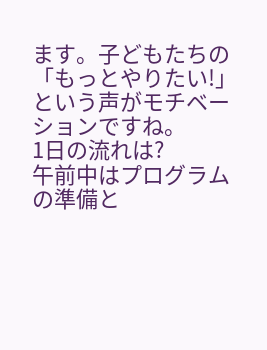ます。子どもたちの「もっとやりたい!」という声がモチベーションですね。
1日の流れは?
午前中はプログラムの準備と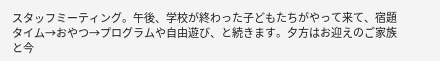スタッフミーティング。午後、学校が終わった子どもたちがやって来て、宿題タイム→おやつ→プログラムや自由遊び、と続きます。夕方はお迎えのご家族と今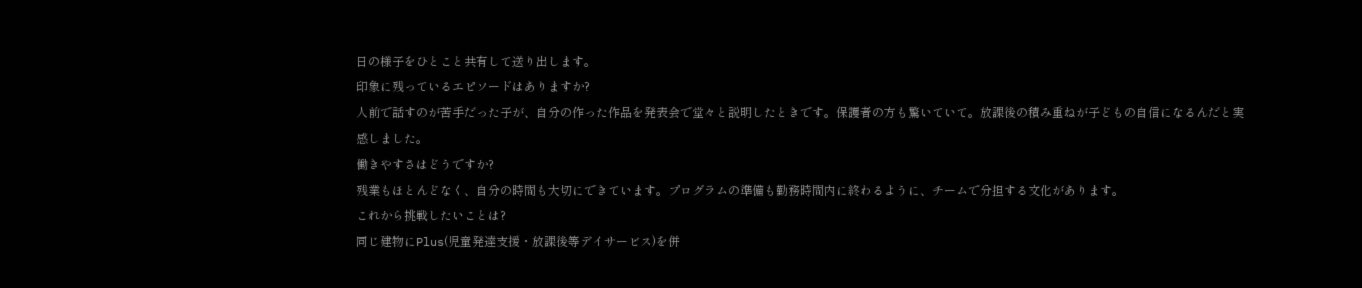日の様子をひとこと共有して送り出します。
印象に残っているエピソードはありますか?
人前で話すのが苦手だった子が、自分の作った作品を発表会で堂々と説明したときです。保護者の方も驚いていて。放課後の積み重ねが子どもの自信になるんだと実感しました。
働きやすさはどうですか?
残業もほとんどなく、自分の時間も大切にできています。プログラムの準備も勤務時間内に終わるように、チームで分担する文化があります。
これから挑戦したいことは?
同じ建物にPlus(児童発達支援・放課後等デイサービス)を併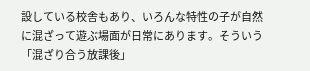設している校舎もあり、いろんな特性の子が自然に混ざって遊ぶ場面が日常にあります。そういう「混ざり合う放課後」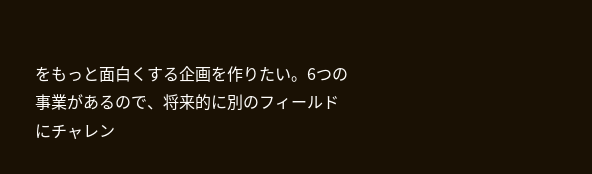をもっと面白くする企画を作りたい。6つの事業があるので、将来的に別のフィールドにチャレン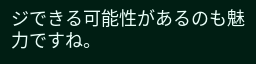ジできる可能性があるのも魅力ですね。